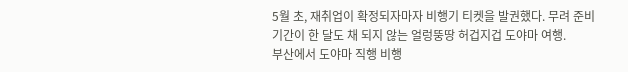5월 초, 재취업이 확정되자마자 비행기 티켓을 발권했다. 무려 준비 기간이 한 달도 채 되지 않는 얼렁뚱땅 허겁지겁 도야마 여행.
부산에서 도야마 직행 비행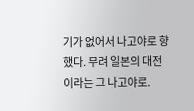기가 없어서 나고야로 향했다. 무려 일본의 대전이라는 그 나고야로.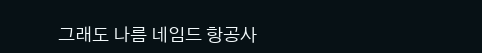그래도 나름 네임드 항공사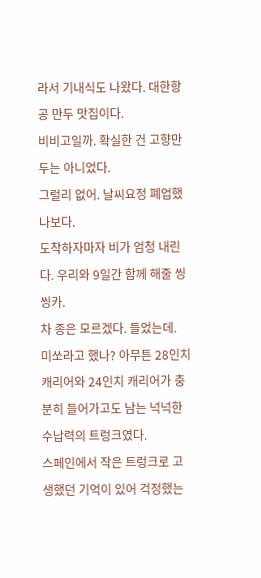라서 기내식도 나왔다. 대한항공 만두 맛집이다.
비비고일까. 확실한 건 고향만두는 아니었다.
그럴리 없어. 날씨요정 폐업했나보다.
도착하자마자 비가 엄청 내린다. 우리와 9일간 함께 해줄 씽씽카.
차 종은 모르겠다. 들었는데.
미쏘라고 했나? 아무튼 28인치 캐리어와 24인치 캐리어가 충분히 들어가고도 남는 넉넉한 수납력의 트렁크였다.
스페인에서 작은 트렁크로 고생했던 기억이 있어 걱정했는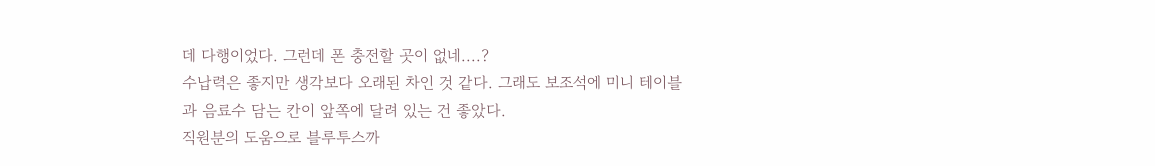데 다행이었다. 그런데 폰 충전할 곳이 없네....?
수납력은 좋지만 생각보다 오래된 차인 것 같다. 그래도 보조석에 미니 테이블과 음료수 담는 칸이 앞쪽에 달려 있는 건 좋았다.
직원분의 도움으로 블루투스까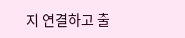지 연결하고 출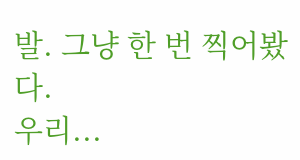발. 그냥 한 번 찍어봤다.
우리...